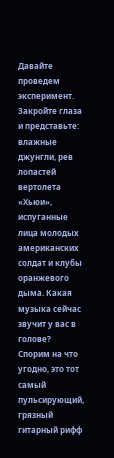Давайте проведем эксперимент. Закройте глаза и представьте: влажные джунгли, рев лопастей вертолета «Хьюи», испуганные лица молодых американских солдат и клубы оранжевого дыма. Какая музыка сейчас звучит у вас в голове?
Спорим на что угодно, это тот самый пульсирующий, грязный гитарный рифф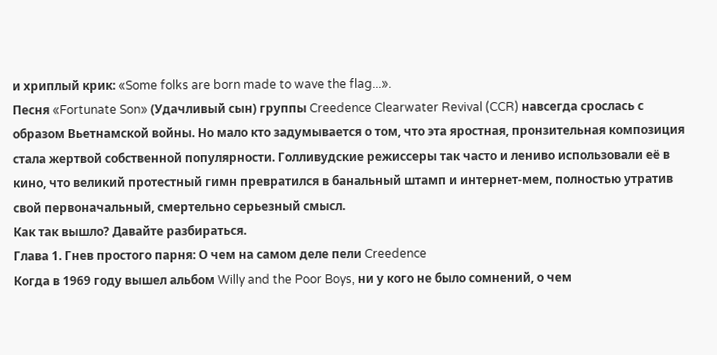и хриплый крик: «Some folks are born made to wave the flag...».
Песня «Fortunate Son» (Удачливый сын) группы Creedence Clearwater Revival (CCR) навсегда срослась с образом Вьетнамской войны. Но мало кто задумывается о том, что эта яростная, пронзительная композиция стала жертвой собственной популярности. Голливудские режиссеры так часто и лениво использовали её в кино, что великий протестный гимн превратился в банальный штамп и интернет-мем, полностью утратив свой первоначальный, смертельно серьезный смысл.
Как так вышло? Давайте разбираться.
Глава 1. Гнев простого парня: О чем на самом деле пели Creedence
Когда в 1969 году вышел альбом Willy and the Poor Boys, ни у кого не было сомнений, о чем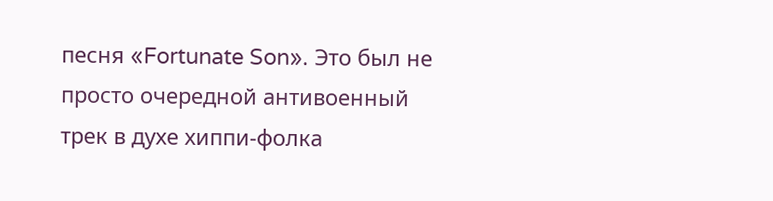песня «Fortunate Son». Это был не просто очередной антивоенный трек в духе хиппи-фолка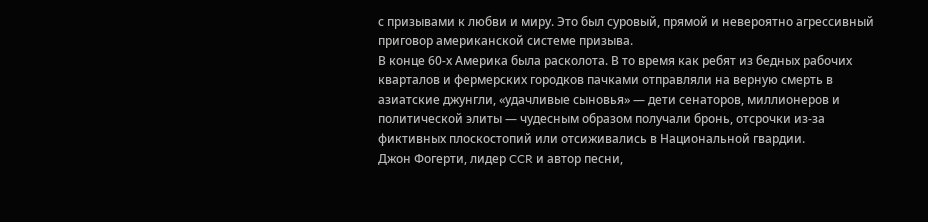с призывами к любви и миру. Это был суровый, прямой и невероятно агрессивный приговор американской системе призыва.
В конце 60-х Америка была расколота. В то время как ребят из бедных рабочих кварталов и фермерских городков пачками отправляли на верную смерть в азиатские джунгли, «удачливые сыновья» — дети сенаторов, миллионеров и политической элиты — чудесным образом получали бронь, отсрочки из-за фиктивных плоскостопий или отсиживались в Национальной гвардии.
Джон Фогерти, лидер CCR и автор песни,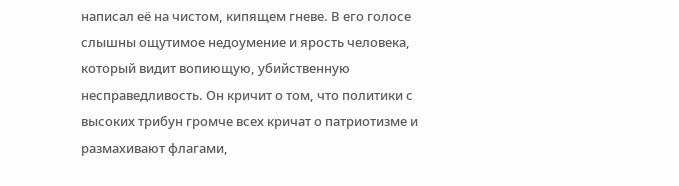написал её на чистом, кипящем гневе. В его голосе слышны ощутимое недоумение и ярость человека, который видит вопиющую, убийственную несправедливость. Он кричит о том, что политики с высоких трибун громче всех кричат о патриотизме и размахивают флагами,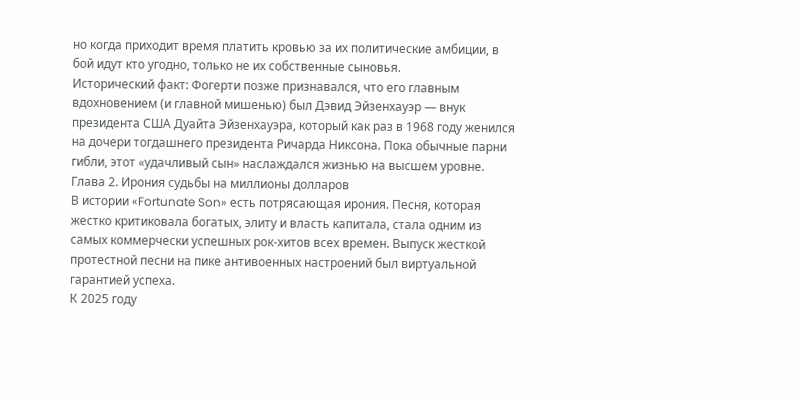но когда приходит время платить кровью за их политические амбиции, в бой идут кто угодно, только не их собственные сыновья.
Исторический факт: Фогерти позже признавался, что его главным вдохновением (и главной мишенью) был Дэвид Эйзенхауэр — внук президента США Дуайта Эйзенхауэра, который как раз в 1968 году женился на дочери тогдашнего президента Ричарда Никсона. Пока обычные парни гибли, этот «удачливый сын» наслаждался жизнью на высшем уровне.
Глава 2. Ирония судьбы на миллионы долларов
В истории «Fortunate Son» есть потрясающая ирония. Песня, которая жестко критиковала богатых, элиту и власть капитала, стала одним из самых коммерчески успешных рок-хитов всех времен. Выпуск жесткой протестной песни на пике антивоенных настроений был виртуальной гарантией успеха.
К 2025 году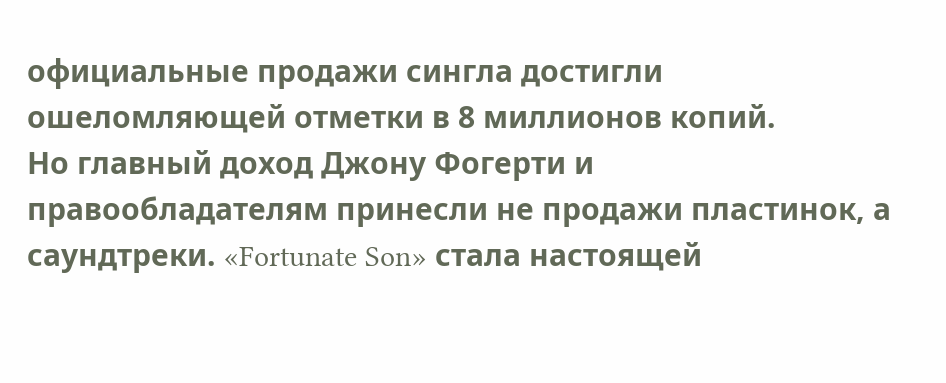официальные продажи сингла достигли ошеломляющей отметки в 8 миллионов копий.
Но главный доход Джону Фогерти и правообладателям принесли не продажи пластинок, а саундтреки. «Fortunate Son» стала настоящей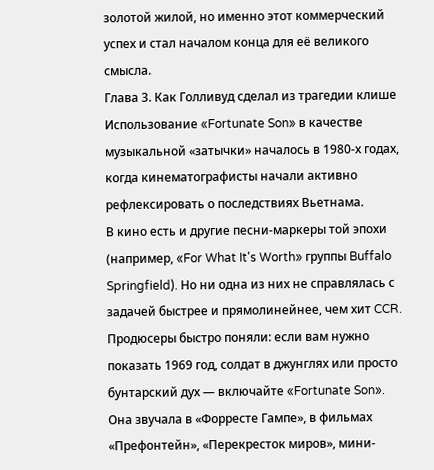золотой жилой, но именно этот коммерческий успех и стал началом конца для её великого смысла.
Глава 3. Как Голливуд сделал из трагедии клише
Использование «Fortunate Son» в качестве музыкальной «затычки» началось в 1980-х годах, когда кинематографисты начали активно рефлексировать о последствиях Вьетнама.
В кино есть и другие песни-маркеры той эпохи (например, «For What It's Worth» группы Buffalo Springfield). Но ни одна из них не справлялась с задачей быстрее и прямолинейнее, чем хит CCR.
Продюсеры быстро поняли: если вам нужно показать 1969 год, солдат в джунглях или просто бунтарский дух — включайте «Fortunate Son». Она звучала в «Форресте Гампе», в фильмах «Префонтейн», «Перекресток миров», мини-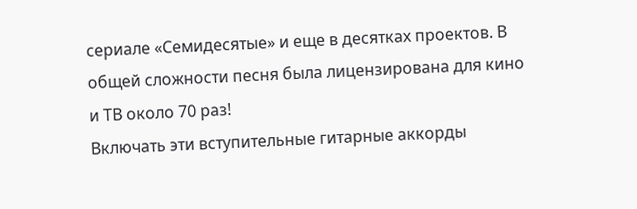сериале «Семидесятые» и еще в десятках проектов. В общей сложности песня была лицензирована для кино и ТВ около 70 раз!
Включать эти вступительные гитарные аккорды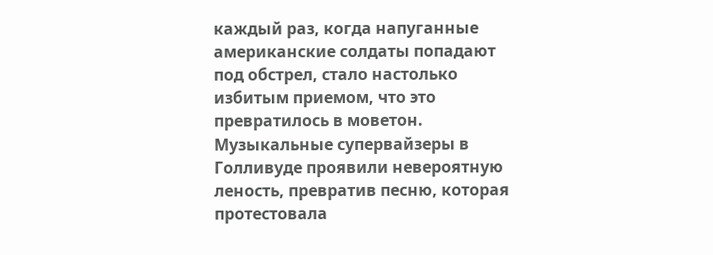каждый раз, когда напуганные американские солдаты попадают под обстрел, стало настолько избитым приемом, что это превратилось в моветон. Музыкальные супервайзеры в Голливуде проявили невероятную леность, превратив песню, которая протестовала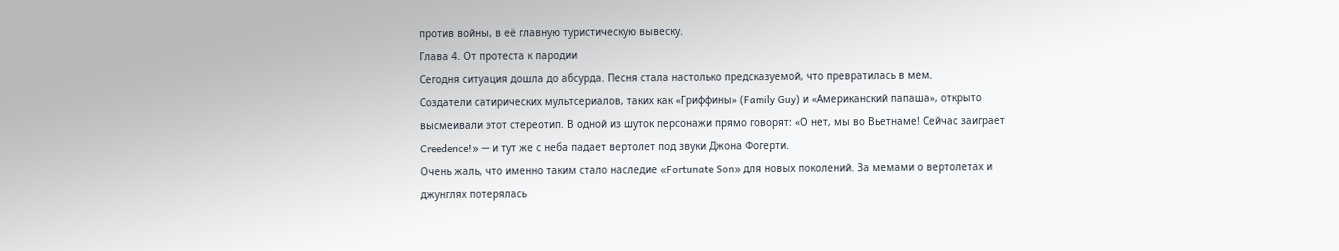против войны, в её главную туристическую вывеску.
Глава 4. От протеста к пародии
Сегодня ситуация дошла до абсурда. Песня стала настолько предсказуемой, что превратилась в мем.
Создатели сатирических мультсериалов, таких как «Гриффины» (Family Guy) и «Американский папаша», открыто высмеивали этот стереотип. В одной из шуток персонажи прямо говорят: «О нет, мы во Вьетнаме! Сейчас заиграет Creedence!» — и тут же с неба падает вертолет под звуки Джона Фогерти.
Очень жаль, что именно таким стало наследие «Fortunate Son» для новых поколений. За мемами о вертолетах и джунглях потерялась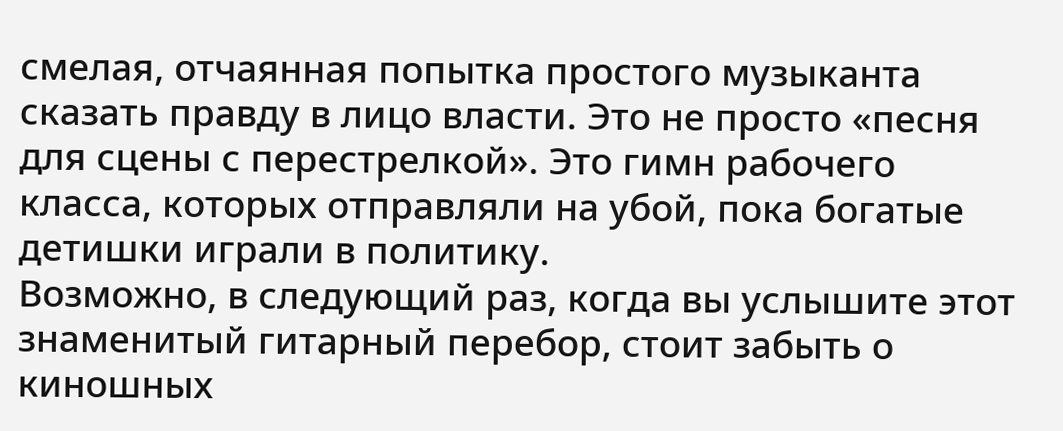смелая, отчаянная попытка простого музыканта сказать правду в лицо власти. Это не просто «песня для сцены с перестрелкой». Это гимн рабочего класса, которых отправляли на убой, пока богатые детишки играли в политику.
Возможно, в следующий раз, когда вы услышите этот знаменитый гитарный перебор, стоит забыть о киношных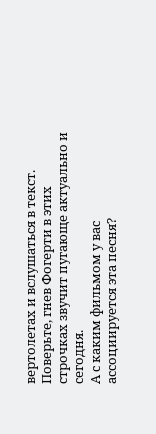вертолетах и вслушаться в текст. Поверьте, гнев Фогерти в этих строчках звучит пугающе актуально и сегодня.
А с каким фильмом у вас ассоциируется эта песня?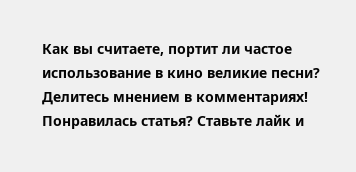Как вы считаете, портит ли частое использование в кино великие песни? Делитесь мнением в комментариях!
Понравилась статья? Ставьте лайк и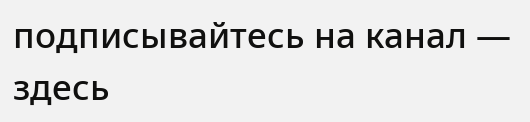подписывайтесь на канал — здесь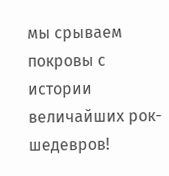мы срываем покровы с истории величайших рок-шедевров!